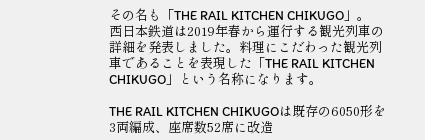その名も「THE RAIL KITCHEN CHIKUGO」。
西日本鉄道は2019年春から運行する観光列車の詳細を発表しました。料理にこだわった観光列車であることを表現した「THE RAIL KITCHEN CHIKUGO」という名称になります。

THE RAIL KITCHEN CHIKUGOは既存の6050形を3両編成、座席数52席に改造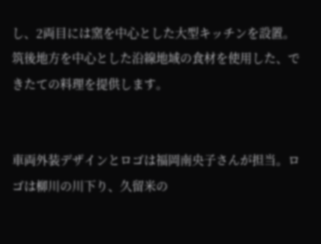し、2両目には窯を中心とした大型キッチンを設置。筑後地方を中心とした沿線地域の食材を使用した、できたての料理を提供します。


車両外装デザインとロゴは福岡南央子さんが担当。ロゴは柳川の川下り、久留米の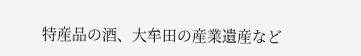特産品の酒、大牟田の産業遺産など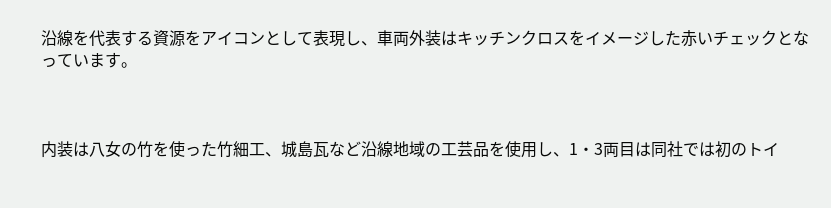沿線を代表する資源をアイコンとして表現し、車両外装はキッチンクロスをイメージした赤いチェックとなっています。



内装は八女の竹を使った竹細工、城島瓦など沿線地域の工芸品を使用し、1・3両目は同社では初のトイ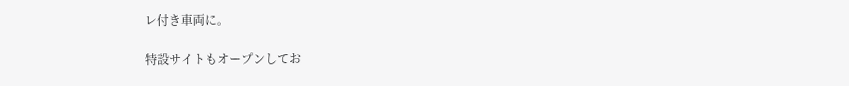レ付き車両に。

特設サイトもオープンしてお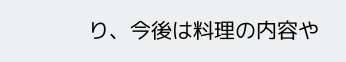り、今後は料理の内容や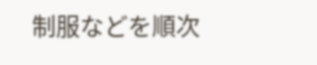制服などを順次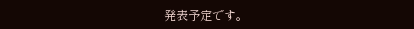発表予定です。